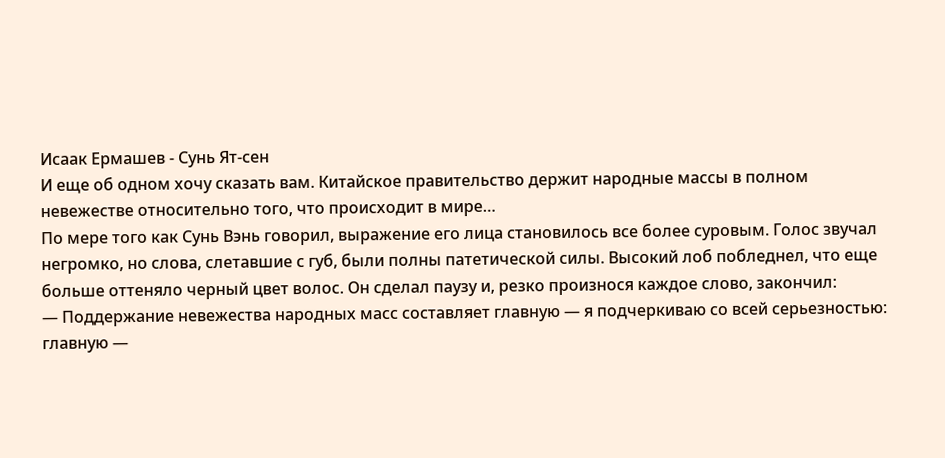Исаак Ермашев - Сунь Ят-сен
И еще об одном хочу сказать вам. Китайское правительство держит народные массы в полном невежестве относительно того, что происходит в мире…
По мере того как Сунь Вэнь говорил, выражение его лица становилось все более суровым. Голос звучал негромко, но слова, слетавшие с губ, были полны патетической силы. Высокий лоб побледнел, что еще больше оттеняло черный цвет волос. Он сделал паузу и, резко произнося каждое слово, закончил:
— Поддержание невежества народных масс составляет главную — я подчеркиваю со всей серьезностью: главную —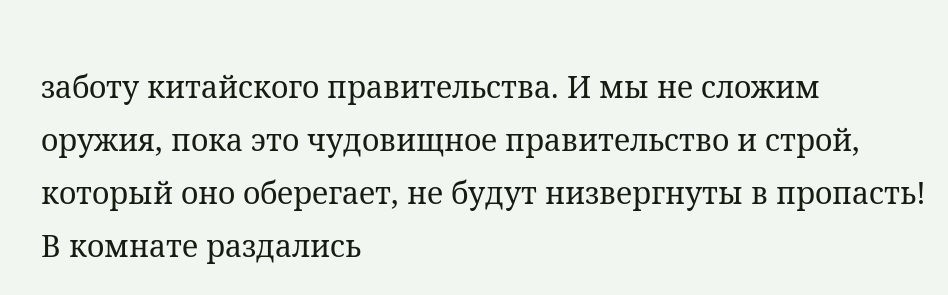заботу китайского правительства. И мы не сложим оружия, пока это чудовищное правительство и строй, который оно оберегает, не будут низвергнуты в пропасть!
В комнате раздались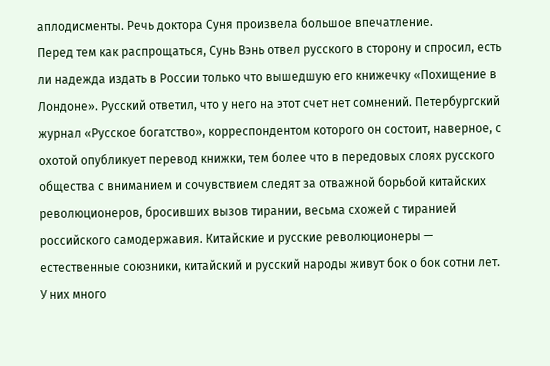аплодисменты. Речь доктора Суня произвела большое впечатление.
Перед тем как распрощаться, Сунь Вэнь отвел русского в сторону и спросил, есть ли надежда издать в России только что вышедшую его книжечку «Похищение в Лондоне». Русский ответил, что у него на этот счет нет сомнений. Петербургский журнал «Русское богатство», корреспондентом которого он состоит, наверное, с охотой опубликует перевод книжки, тем более что в передовых слоях русского общества с вниманием и сочувствием следят за отважной борьбой китайских революционеров, бросивших вызов тирании, весьма схожей с тиранией российского самодержавия. Китайские и русские революционеры — естественные союзники, китайский и русский народы живут бок о бок сотни лет. У них много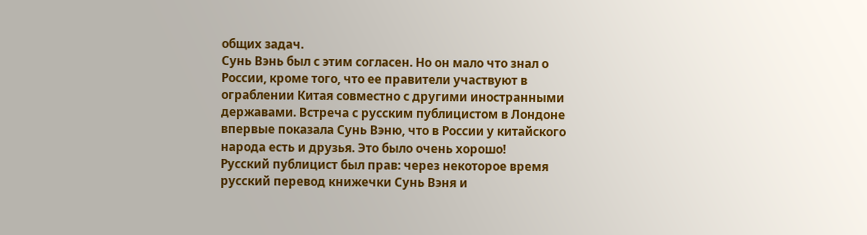общих задач.
Сунь Вэнь был с этим согласен. Но он мало что знал о России, кроме того, что ее правители участвуют в ограблении Китая совместно с другими иностранными державами. Встреча с русским публицистом в Лондоне впервые показала Сунь Вэню, что в России у китайского народа есть и друзья. Это было очень хорошо!
Русский публицист был прав: через некоторое время русский перевод книжечки Сунь Вэня и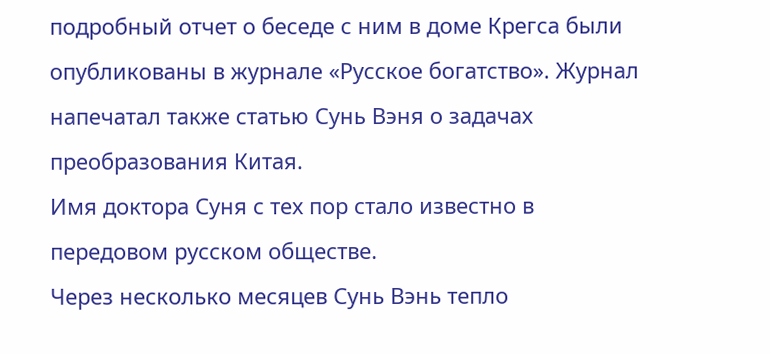подробный отчет о беседе с ним в доме Крегса были опубликованы в журнале «Русское богатство». Журнал напечатал также статью Сунь Вэня о задачах преобразования Китая.
Имя доктора Суня с тех пор стало известно в передовом русском обществе.
Через несколько месяцев Сунь Вэнь тепло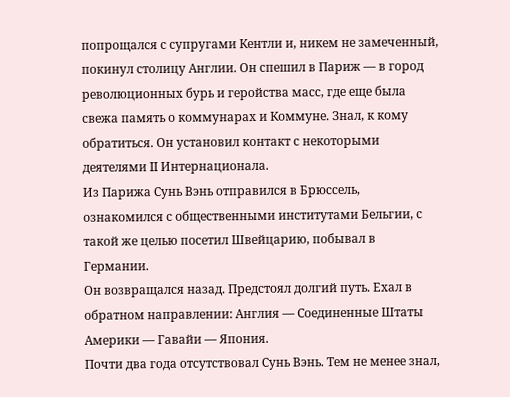попрощался с супругами Кентли и, никем не замеченный, покинул столицу Англии. Он спешил в Париж — в город революционных бурь и геройства масс, где еще была свежа память о коммунарах и Коммуне. Знал, к кому обратиться. Он установил контакт с некоторыми деятелями II Интернационала.
Из Парижа Сунь Вэнь отправился в Брюссель, ознакомился с общественными институтами Бельгии, с такой же целью посетил Швейцарию, побывал в Германии.
Он возвращался назад. Предстоял долгий путь. Ехал в обратном направлении: Англия — Соединенные Штаты Америки — Гавайи — Япония.
Почти два года отсутствовал Сунь Вэнь. Тем не менее знал,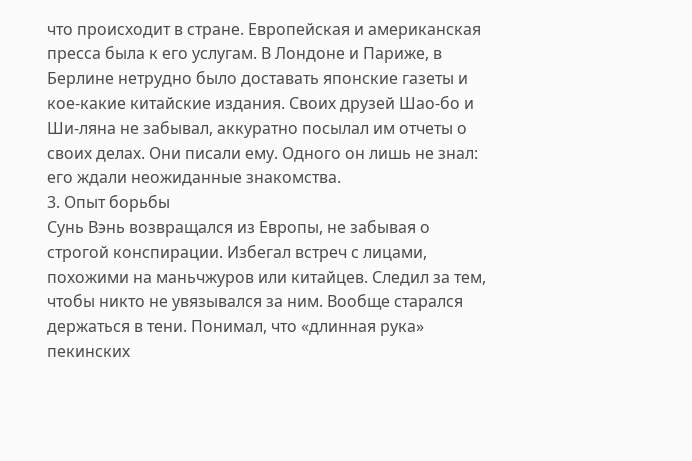что происходит в стране. Европейская и американская пресса была к его услугам. В Лондоне и Париже, в Берлине нетрудно было доставать японские газеты и кое-какие китайские издания. Своих друзей Шао-бо и Ши-ляна не забывал, аккуратно посылал им отчеты о своих делах. Они писали ему. Одного он лишь не знал: его ждали неожиданные знакомства.
3. Опыт борьбы
Сунь Вэнь возвращался из Европы, не забывая о строгой конспирации. Избегал встреч с лицами, похожими на маньчжуров или китайцев. Следил за тем, чтобы никто не увязывался за ним. Вообще старался держаться в тени. Понимал, что «длинная рука» пекинских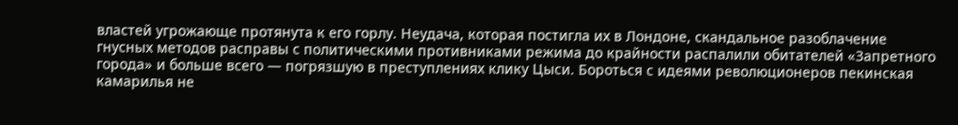властей угрожающе протянута к его горлу. Неудача, которая постигла их в Лондоне, скандальное разоблачение гнусных методов расправы с политическими противниками режима до крайности распалили обитателей «Запретного города» и больше всего — погрязшую в преступлениях клику Цыси. Бороться с идеями революционеров пекинская камарилья не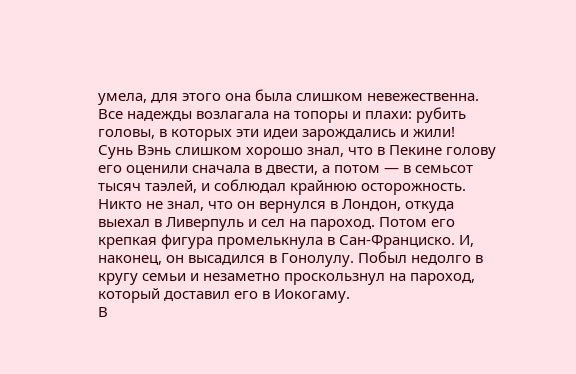умела, для этого она была слишком невежественна. Все надежды возлагала на топоры и плахи: рубить головы, в которых эти идеи зарождались и жили!
Сунь Вэнь слишком хорошо знал, что в Пекине голову его оценили сначала в двести, а потом — в семьсот тысяч таэлей, и соблюдал крайнюю осторожность. Никто не знал, что он вернулся в Лондон, откуда выехал в Ливерпуль и сел на пароход. Потом его крепкая фигура промелькнула в Сан-Франциско. И, наконец, он высадился в Гонолулу. Побыл недолго в кругу семьи и незаметно проскользнул на пароход, который доставил его в Иокогаму.
В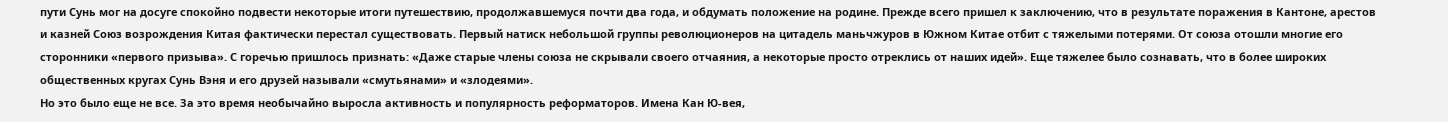пути Сунь мог на досуге спокойно подвести некоторые итоги путешествию, продолжавшемуся почти два года, и обдумать положение на родине. Прежде всего пришел к заключению, что в результате поражения в Кантоне, арестов и казней Союз возрождения Китая фактически перестал существовать. Первый натиск небольшой группы революционеров на цитадель маньчжуров в Южном Китае отбит с тяжелыми потерями. От союза отошли многие его сторонники «первого призыва». С горечью пришлось признать: «Даже старые члены союза не скрывали своего отчаяния, а некоторые просто отреклись от наших идей». Еще тяжелее было сознавать, что в более широких общественных кругах Сунь Вэня и его друзей называли «смутьянами» и «злодеями».
Но это было еще не все. За это время необычайно выросла активность и популярность реформаторов. Имена Кан Ю-вея,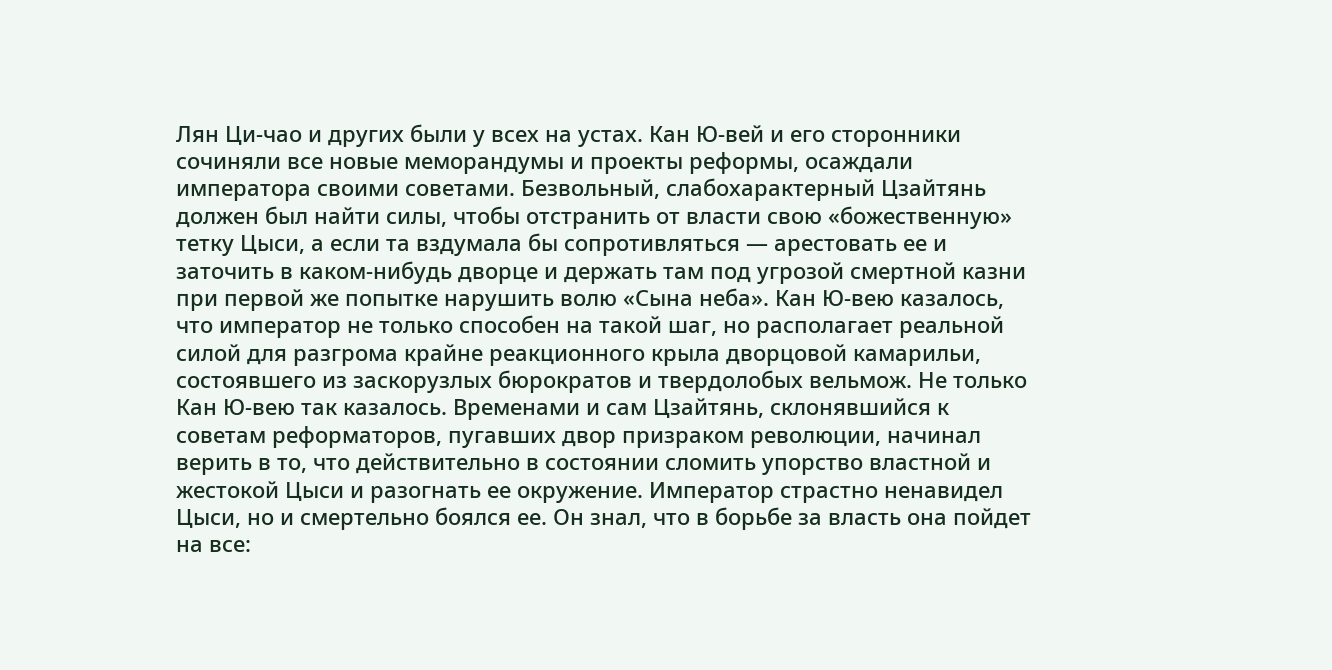Лян Ци-чао и других были у всех на устах. Кан Ю-вей и его сторонники сочиняли все новые меморандумы и проекты реформы, осаждали императора своими советами. Безвольный, слабохарактерный Цзайтянь должен был найти силы, чтобы отстранить от власти свою «божественную» тетку Цыси, а если та вздумала бы сопротивляться — арестовать ее и заточить в каком-нибудь дворце и держать там под угрозой смертной казни при первой же попытке нарушить волю «Сына неба». Кан Ю-вею казалось, что император не только способен на такой шаг, но располагает реальной силой для разгрома крайне реакционного крыла дворцовой камарильи, состоявшего из заскорузлых бюрократов и твердолобых вельмож. Не только Кан Ю-вею так казалось. Временами и сам Цзайтянь, склонявшийся к советам реформаторов, пугавших двор призраком революции, начинал верить в то, что действительно в состоянии сломить упорство властной и жестокой Цыси и разогнать ее окружение. Император страстно ненавидел Цыси, но и смертельно боялся ее. Он знал, что в борьбе за власть она пойдет на все: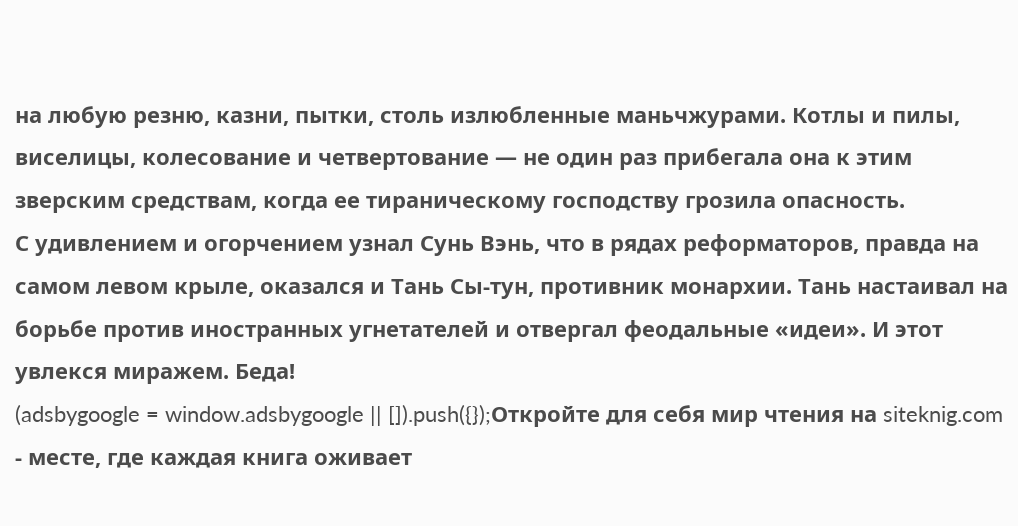на любую резню, казни, пытки, столь излюбленные маньчжурами. Котлы и пилы, виселицы, колесование и четвертование — не один раз прибегала она к этим зверским средствам, когда ее тираническому господству грозила опасность.
С удивлением и огорчением узнал Сунь Вэнь, что в рядах реформаторов, правда на самом левом крыле, оказался и Тань Сы-тун, противник монархии. Тань настаивал на борьбе против иностранных угнетателей и отвергал феодальные «идеи». И этот увлекся миражем. Беда!
(adsbygoogle = window.adsbygoogle || []).push({});Откройте для себя мир чтения на siteknig.com - месте, где каждая книга оживает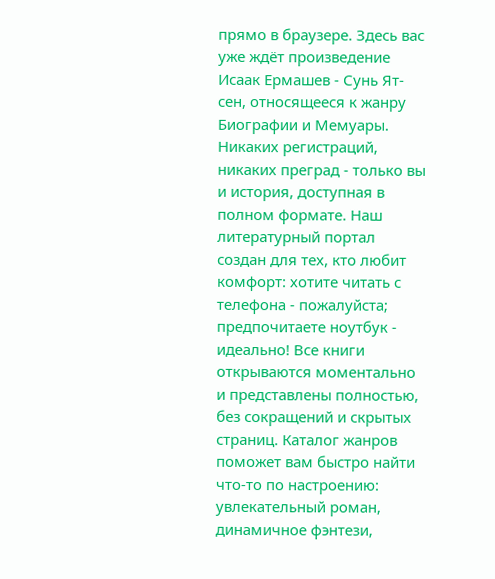прямо в браузере. Здесь вас уже ждёт произведение Исаак Ермашев - Сунь Ят-сен, относящееся к жанру Биографии и Мемуары. Никаких регистраций, никаких преград - только вы и история, доступная в полном формате. Наш литературный портал создан для тех, кто любит комфорт: хотите читать с телефона - пожалуйста; предпочитаете ноутбук - идеально! Все книги открываются моментально и представлены полностью, без сокращений и скрытых страниц. Каталог жанров поможет вам быстро найти что-то по настроению: увлекательный роман, динамичное фэнтези,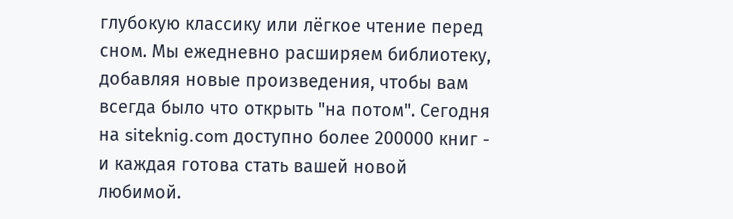глубокую классику или лёгкое чтение перед сном. Мы ежедневно расширяем библиотеку, добавляя новые произведения, чтобы вам всегда было что открыть "на потом". Сегодня на siteknig.com доступно более 200000 книг - и каждая готова стать вашей новой любимой.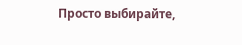Просто выбирайте,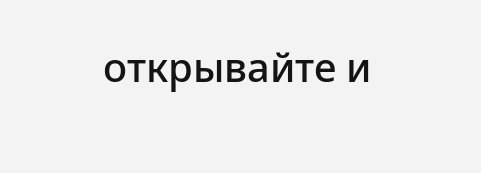открывайте и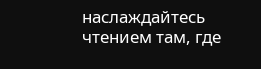наслаждайтесь чтением там, где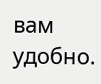вам удобно.